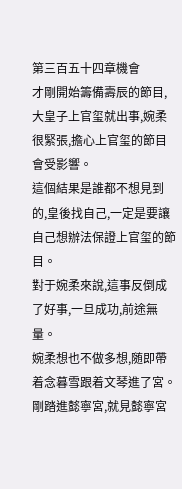第三百五十四章機會
才剛開始籌備壽辰的節目,大皇子上官玺就出事,婉柔很緊張,擔心上官玺的節目會受影響。
這個結果是誰都不想見到的,皇後找自己,一定是要讓自己想辦法保證上官玺的節目。
對于婉柔來說,這事反倒成了好事,一旦成功,前途無量。
婉柔想也不做多想,随即帶着念暮雪跟着文琴進了宮。
剛踏進懿寧宮,就見懿寧宮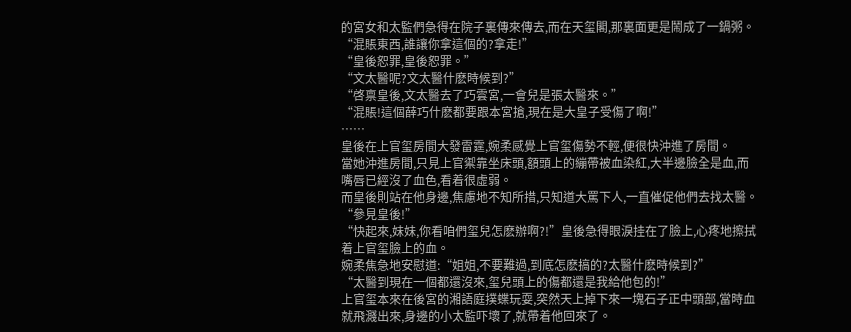的宮女和太監們急得在院子裏傳來傳去,而在天玺閣,那裏面更是鬧成了一鍋粥。
“混賬東西,誰讓你拿這個的?拿走!”
“皇後恕罪,皇後恕罪。”
“文太醫呢?文太醫什麽時候到?”
“啓禀皇後,文太醫去了巧雲宮,一會兒是張太醫來。”
“混賬!這個薛巧什麽都要跟本宮搶,現在是大皇子受傷了啊!”
……
皇後在上官玺房間大發雷霆,婉柔感覺上官玺傷勢不輕,便很快沖進了房間。
當她沖進房間,只見上官禦靠坐床頭,額頭上的繃帶被血染紅,大半邊臉全是血,而嘴唇已經沒了血色,看着很虛弱。
而皇後則站在他身邊,焦慮地不知所措,只知道大罵下人,一直催促他們去找太醫。
“參見皇後!”
“快起來,妹妹,你看咱們玺兒怎麽辦啊?!”皇後急得眼淚挂在了臉上,心疼地擦拭着上官玺臉上的血。
婉柔焦急地安慰道:“姐姐,不要難過,到底怎麽搞的?太醫什麽時候到?”
“太醫到現在一個都還沒來,玺兒頭上的傷都還是我給他包的!”
上官玺本來在後宮的湘語庭撲蝶玩耍,突然天上掉下來一塊石子正中頭部,當時血就飛濺出來,身邊的小太監吓壞了,就帶着他回來了。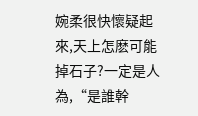婉柔很快懷疑起來,天上怎麽可能掉石子?一定是人為,“是誰幹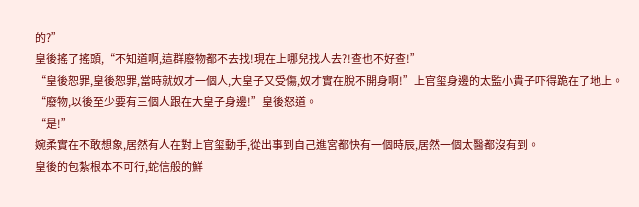的?”
皇後搖了搖頭,“不知道啊,這群廢物都不去找!現在上哪兒找人去?!查也不好查!”
“皇後恕罪,皇後恕罪,當時就奴才一個人,大皇子又受傷,奴才實在脫不開身啊!”上官玺身邊的太監小貴子吓得跪在了地上。
“廢物,以後至少要有三個人跟在大皇子身邊!”皇後怒道。
“是!”
婉柔實在不敢想象,居然有人在對上官玺動手,從出事到自己進宮都快有一個時辰,居然一個太醫都沒有到。
皇後的包紮根本不可行,蛇信般的鮮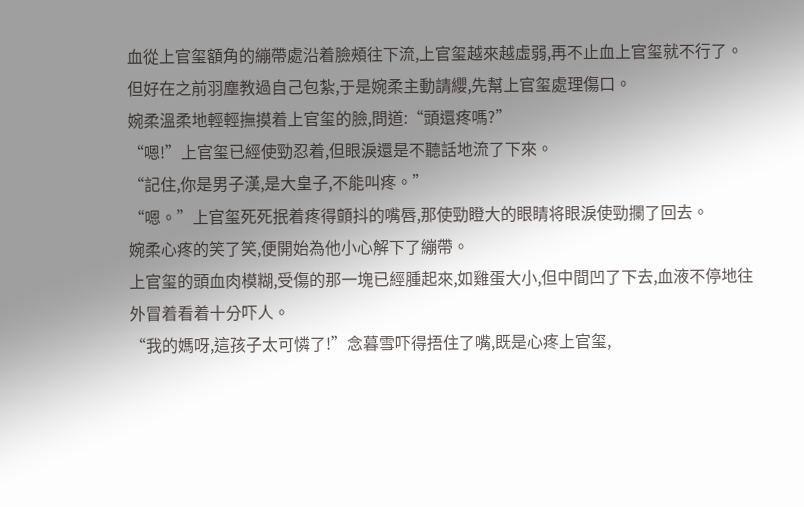血從上官玺額角的繃帶處沿着臉頰往下流,上官玺越來越虛弱,再不止血上官玺就不行了。
但好在之前羽塵教過自己包紮,于是婉柔主動請纓,先幫上官玺處理傷口。
婉柔溫柔地輕輕撫摸着上官玺的臉,問道:“頭還疼嗎?”
“嗯!”上官玺已經使勁忍着,但眼淚還是不聽話地流了下來。
“記住,你是男子漢,是大皇子,不能叫疼。”
“嗯。”上官玺死死抿着疼得顫抖的嘴唇,那使勁瞪大的眼睛将眼淚使勁攔了回去。
婉柔心疼的笑了笑,便開始為他小心解下了繃帶。
上官玺的頭血肉模糊,受傷的那一塊已經腫起來,如雞蛋大小,但中間凹了下去,血液不停地往外冒着看着十分吓人。
“我的媽呀,這孩子太可憐了!”念暮雪吓得捂住了嘴,既是心疼上官玺,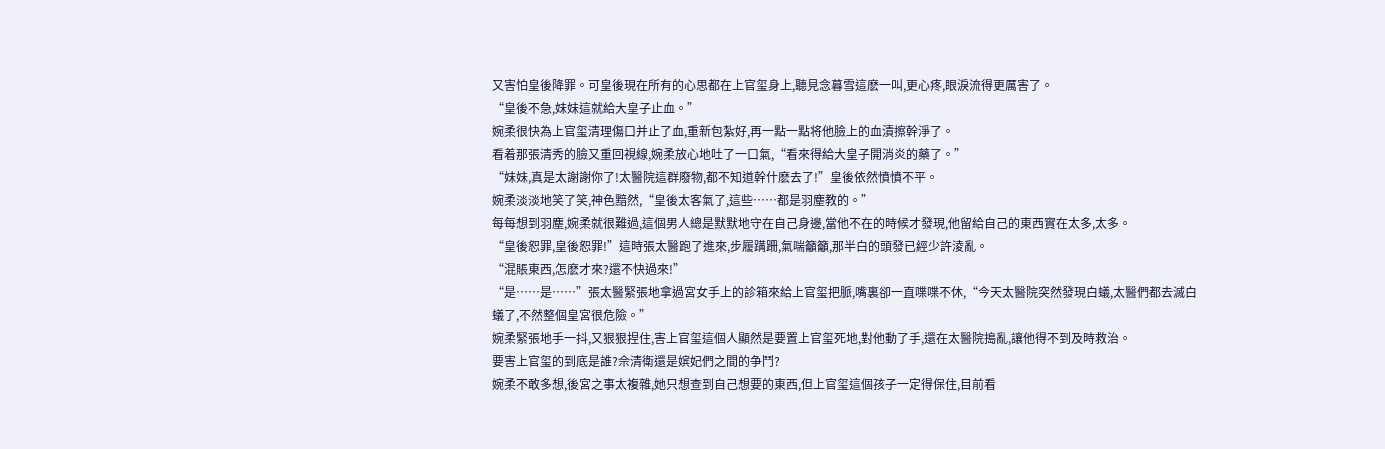又害怕皇後降罪。可皇後現在所有的心思都在上官玺身上,聽見念暮雪這麽一叫,更心疼,眼淚流得更厲害了。
“皇後不急,妹妹這就給大皇子止血。”
婉柔很快為上官玺清理傷口并止了血,重新包紮好,再一點一點将他臉上的血漬擦幹淨了。
看着那張清秀的臉又重回視線,婉柔放心地吐了一口氣,“看來得給大皇子開消炎的藥了。”
“妹妹,真是太謝謝你了!太醫院這群廢物,都不知道幹什麽去了!”皇後依然憤憤不平。
婉柔淡淡地笑了笑,神色黯然,“皇後太客氣了,這些……都是羽塵教的。”
每每想到羽塵,婉柔就很難過,這個男人總是默默地守在自己身邊,當他不在的時候才發現,他留給自己的東西實在太多,太多。
“皇後恕罪,皇後恕罪!”這時張太醫跑了進來,步履蹒跚,氣喘籲籲,那半白的頭發已經少許淩亂。
“混賬東西,怎麽才來?還不快過來!”
“是……是……”張太醫緊張地拿過宮女手上的診箱來給上官玺把脈,嘴裏卻一直喋喋不休,“今天太醫院突然發現白蟻,太醫們都去滅白蟻了,不然整個皇宮很危險。”
婉柔緊張地手一抖,又狠狠捏住,害上官玺這個人顯然是要置上官玺死地,對他動了手,還在太醫院搗亂,讓他得不到及時救治。
要害上官玺的到底是誰?佘清衛還是嫔妃們之間的争鬥?
婉柔不敢多想,後宮之事太複雜,她只想查到自己想要的東西,但上官玺這個孩子一定得保住,目前看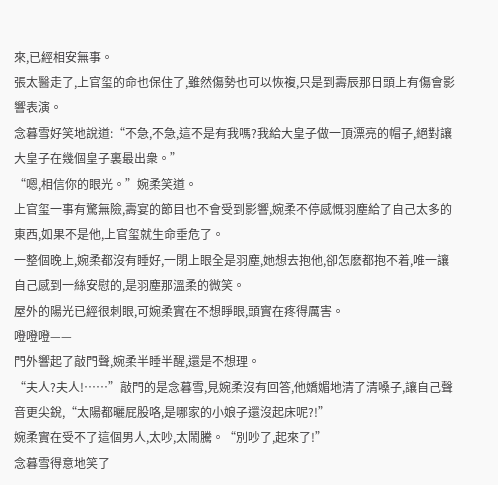來,已經相安無事。
張太醫走了,上官玺的命也保住了,雖然傷勢也可以恢複,只是到壽辰那日頭上有傷會影響表演。
念暮雪好笑地說道:“不急,不急,這不是有我嗎?我給大皇子做一頂漂亮的帽子,絕對讓大皇子在幾個皇子裏最出衆。”
“嗯,相信你的眼光。”婉柔笑道。
上官玺一事有驚無險,壽宴的節目也不會受到影響,婉柔不停感慨羽塵給了自己太多的東西,如果不是他,上官玺就生命垂危了。
一整個晚上,婉柔都沒有睡好,一閉上眼全是羽塵,她想去抱他,卻怎麽都抱不着,唯一讓自己感到一絲安慰的,是羽塵那溫柔的微笑。
屋外的陽光已經很刺眼,可婉柔實在不想睜眼,頭實在疼得厲害。
噔噔噔——
門外響起了敲門聲,婉柔半睡半醒,還是不想理。
“夫人?夫人!……”敲門的是念暮雪,見婉柔沒有回答,他嬌媚地清了清嗓子,讓自己聲音更尖銳,“太陽都曬屁股咯,是哪家的小娘子還沒起床呢?!”
婉柔實在受不了這個男人,太吵,太鬧騰。“別吵了,起來了!”
念暮雪得意地笑了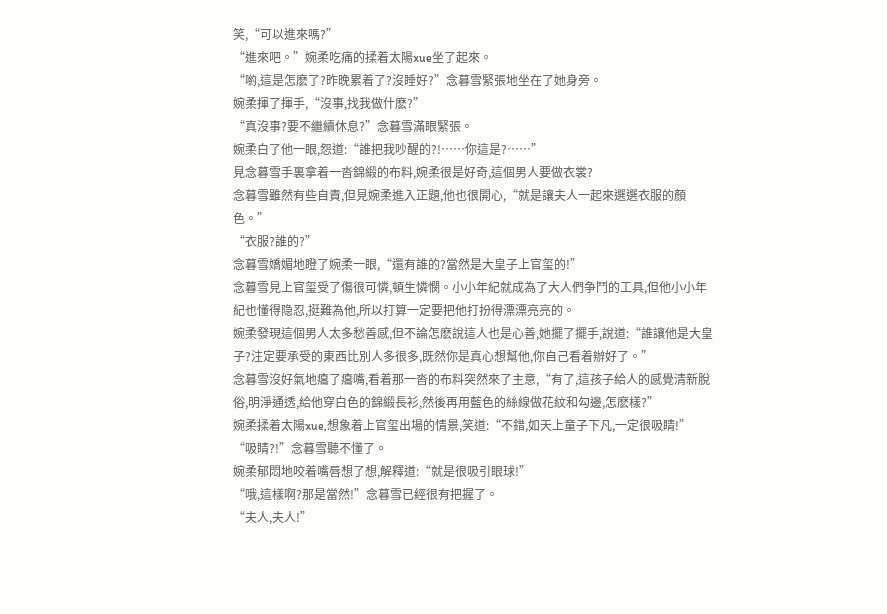笑,“可以進來嗎?”
“進來吧。”婉柔吃痛的揉着太陽xue坐了起來。
“喲,這是怎麽了?昨晚累着了?沒睡好?”念暮雪緊張地坐在了她身旁。
婉柔揮了揮手,“沒事,找我做什麽?”
“真沒事?要不繼續休息?”念暮雪滿眼緊張。
婉柔白了他一眼,怨道:“誰把我吵醒的?!……你這是?……”
見念暮雪手裏拿着一沓錦緞的布料,婉柔很是好奇,這個男人要做衣裳?
念暮雪雖然有些自責,但見婉柔進入正題,他也很開心,“就是讓夫人一起來選選衣服的顏色。”
“衣服?誰的?”
念暮雪嬌媚地瞪了婉柔一眼,“還有誰的?當然是大皇子上官玺的!”
念暮雪見上官玺受了傷很可憐,頓生憐憫。小小年紀就成為了大人們争鬥的工具,但他小小年紀也懂得隐忍,挺難為他,所以打算一定要把他打扮得漂漂亮亮的。
婉柔發現這個男人太多愁善感,但不論怎麽說這人也是心善,她擺了擺手,說道:“誰讓他是大皇子?注定要承受的東西比別人多很多,既然你是真心想幫他,你自己看着辦好了。”
念暮雪沒好氣地癟了癟嘴,看着那一沓的布料突然來了主意,“有了,這孩子給人的感覺清新脫俗,明淨通透,給他穿白色的錦緞長衫,然後再用藍色的絲線做花紋和勾邊,怎麽樣?”
婉柔揉着太陽xue,想象着上官玺出場的情景,笑道:“不錯,如天上童子下凡,一定很吸睛!”
“吸睛?!”念暮雪聽不懂了。
婉柔郁悶地咬着嘴唇想了想,解釋道:“就是很吸引眼球!”
“哦,這樣啊?那是當然!”念暮雪已經很有把握了。
“夫人,夫人!”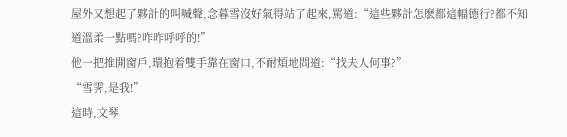屋外又想起了夥計的叫喊聲,念暮雪沒好氣得站了起來,罵道:“這些夥計怎麽都這幅德行?都不知道溫柔一點嗎?咋咋呼呼的!”
他一把推開窗戶,環抱着雙手靠在窗口,不耐煩地問道:“找夫人何事?”
“雪霁,是我!”
這時,文琴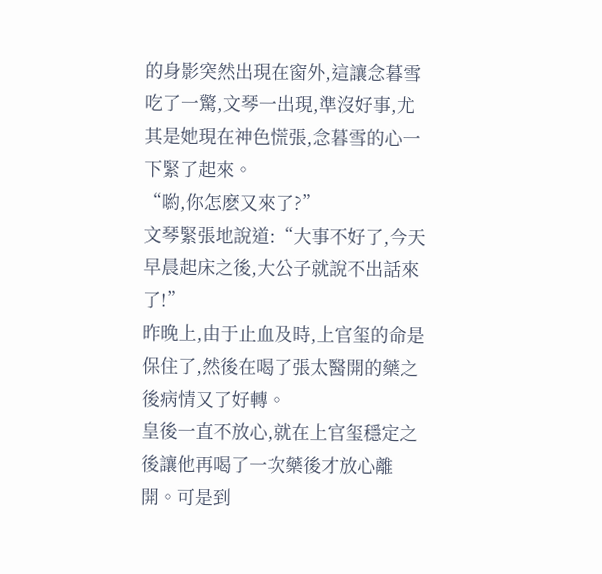的身影突然出現在窗外,這讓念暮雪吃了一驚,文琴一出現,準沒好事,尤其是她現在神色慌張,念暮雪的心一下緊了起來。
“喲,你怎麽又來了?”
文琴緊張地說道:“大事不好了,今天早晨起床之後,大公子就說不出話來了!”
昨晚上,由于止血及時,上官玺的命是保住了,然後在喝了張太醫開的藥之後病情又了好轉。
皇後一直不放心,就在上官玺穩定之後讓他再喝了一次藥後才放心離開。可是到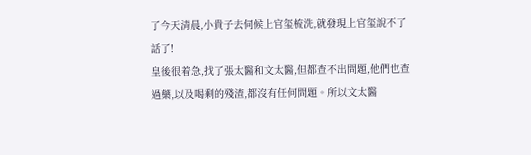了今天清晨,小貴子去伺候上官玺梳洗,就發現上官玺說不了話了!
皇後很着急,找了張太醫和文太醫,但都查不出問題,他們也查過藥,以及喝剩的殘渣,都沒有任何問題。所以文太醫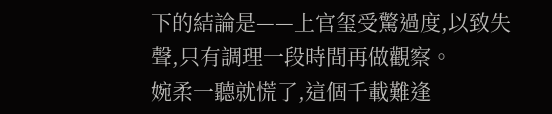下的結論是——上官玺受驚過度,以致失聲,只有調理一段時間再做觀察。
婉柔一聽就慌了,這個千載難逢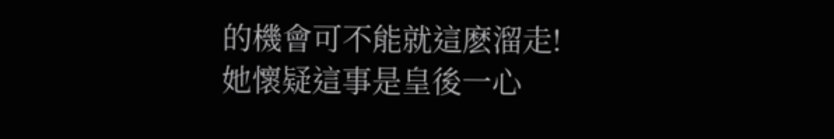的機會可不能就這麽溜走!
她懷疑這事是皇後一心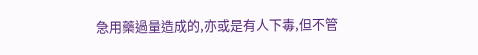急用藥過量造成的,亦或是有人下毒,但不管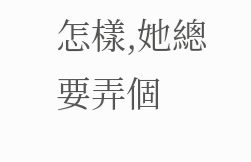怎樣,她總要弄個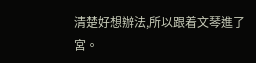清楚好想辦法,所以跟着文琴進了宮。